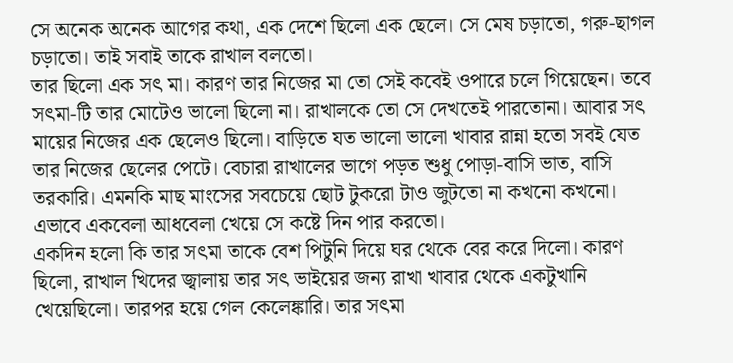সে অনেক অনেক আগের কথা, এক দেশে ছিলো এক ছেলে। সে মেষ চড়াতো, গরু-ছাগল চড়াতো। তাই সবাই তাকে রাখাল বলতো।
তার ছিলো এক সৎ মা। কারণ তার নিজের মা তো সেই কবেই ওপারে চলে গিয়েছেন। তবে সৎমা-টি তার মোটেও ভালো ছিলো না। রাখালকে তো সে দেখতেই পারতোনা। আবার সৎ মায়ের নিজের এক ছেলেও ছিলো। বাড়িতে যত ভালো ভালো খাবার রান্না হতো সবই যেত তার নিজের ছেলের পেটে। বেচারা রাখালের ভাগে পড়ত শুধু পোড়া-বাসি ভাত, বাসি তরকারি। এমনকি মাছ মাংসের সবচেয়ে ছোট টুকরো টাও জুটতো না কখনো কখনো। এভাবে একবেলা আধবেলা খেয়ে সে কষ্টে দিন পার করতো।
একদিন হলো কি তার সৎমা তাকে বেশ পিটুনি দিয়ে ঘর থেকে বের করে দিলো। কারণ ছিলো, রাখাল খিদের জ্বালায় তার সৎ ভাইয়ের জন্য রাখা খাবার থেকে একটুখানি খেয়েছিলো। তারপর হয়ে গেল কেলেঙ্কারি। তার সৎমা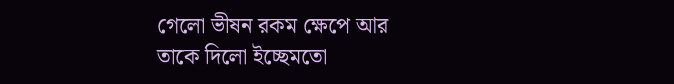গেলো ভীষন রকম ক্ষেপে আর তাকে দিলো ইচ্ছেমতো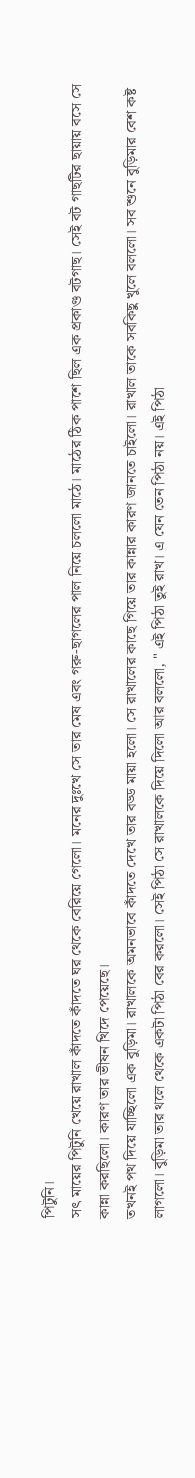পিটুনি।
সৎ মায়ের পিটুনি খেয়ে রাখাল কাঁদতে কাঁদতে ঘর থেকে বেরিয়ে গেলো। মনের দুঃখে সে তার মেষ এবং গরু-ছাগলের পাল নিয়ে চললো মাঠে। মাঠের ঠিক পাশে ছিল এক প্রকাণ্ড বটগাছ। সেই বট গাছটির ছায়ায় বসে সে কান্না করছিলো। কারণ তার ভীষন খিদে পেয়েছে।
তখনই পথ দিয়ে যাচ্ছিলো এক বুড়িমা। রাখালকে অমনভাবে কাঁদতে দেখে তার বড্ড মায়া হলো। সে রাখালের কাছে গিয়ে তার কান্নার কারণ জানতে চাইলো। রাখাল তাকে সবকিছু খুলে বললো। সব শুনে বুড়িমার বেশ কষ্ট লাগলো। বুড়িমা তার থলে থেকে একটা পিঠা বের করলো। সেই পিঠা সে রাখালকে দিয়ে দিলো আর বললো, " এই পিঠা তুই রাখ। এ যেন তেন পিঠা নয়। এই পিঠা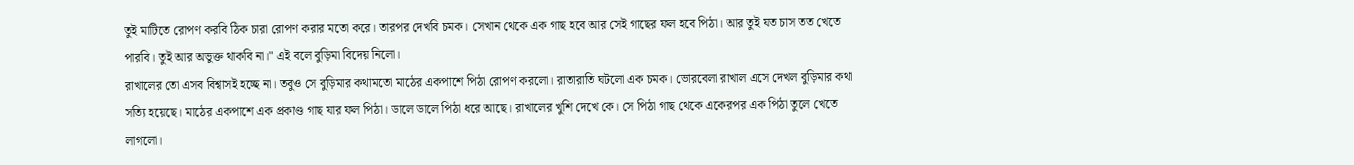তুই মাটিতে রোপণ করবি ঠিক চারা রোপণ করার মতো করে। তারপর দেখবি চমক। সেখান থেকে এক গাছ হবে আর সেই গাছের ফল হবে পিঠা। আর তুই যত চাস তত খেতে পারবি। তুই আর অভুক্ত থাকবি না।" এই বলে বুড়িমা বিদেয় নিলো।
রাখালের তো এসব বিশ্বাসই হচ্ছে না। তবুও সে বুড়িমার কথামতো মাঠের একপাশে পিঠা রোপণ করলো। রাতারাতি ঘটলো এক চমক। ভোরবেলা রাখাল এসে দেখল বুড়িমার কথা সত্যি হয়েছে। মাঠের একপাশে এক প্রকাণ্ড গাছ যার ফল পিঠা। ডালে ডালে পিঠা ধরে আছে। রাখালের খুশি দেখে কে। সে পিঠা গাছ থেকে একেরপর এক পিঠা তুলে খেতে লাগলো।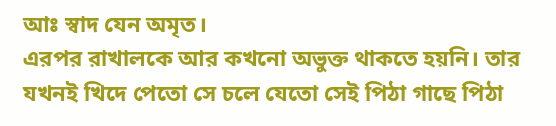আঃ স্বাদ যেন অমৃত।
এরপর রাখালকে আর কখনো অভুক্ত থাকতে হয়নি। তার যখনই খিদে পেতো সে চলে যেতো সেই পিঠা গাছে পিঠা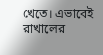খেতে। এভাবেই রাখালের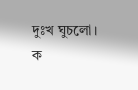দুঃখ ঘুচলো। ক